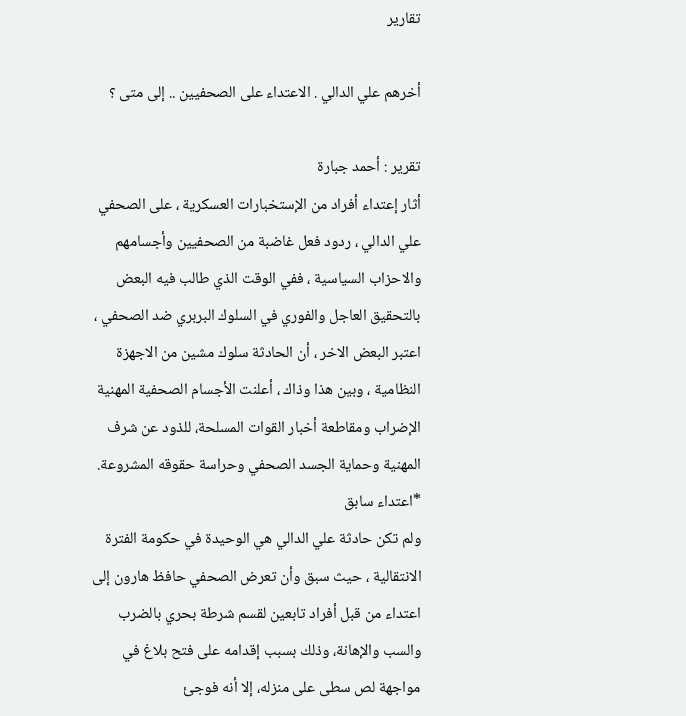تقارير

أخرهم علي الدالي . الاعتداء على الصحفيين .. إلى متى ؟

تقرير : أحمد جبارة
أثار إعتداء أفراد من الإستخبارات العسكرية ، على الصحفي علي الدالي ، ردود فعل غاضبة من الصحفيين وأجسامهم والاحزاب السياسية ، ففي الوقت الذي طالب فيه البعض بالتحقيق العاجل والفوري في السلوك البربري ضد الصحفي ، اعتبر البعض الاخر ، أن الحادثة سلوك مشين من الاجهزة النظامية ، وبين هذا وذاك ، أعلنت الأجسام الصحفية المهنية الإضراب ومقاطعة أخبار القوات المسلحة، للذود عن شرف المهنية وحماية الجسد الصحفي وحراسة حقوقه المشروعة.
*اعتداء سابق
ولم تكن حادثة علي الدالي هي الوحيدة في حكومة الفترة الانتقالية ، حيث سبق وأن تعرض الصحفي حافظ هارون إلى اعتداء من قبل أفراد تابعين لقسم شرطة بحري بالضرب والسب والإهانة، وذلك بسبب إقدامه على فتح بلاغ في مواجهة لص سطى على منزله، إلا أنه فوجئ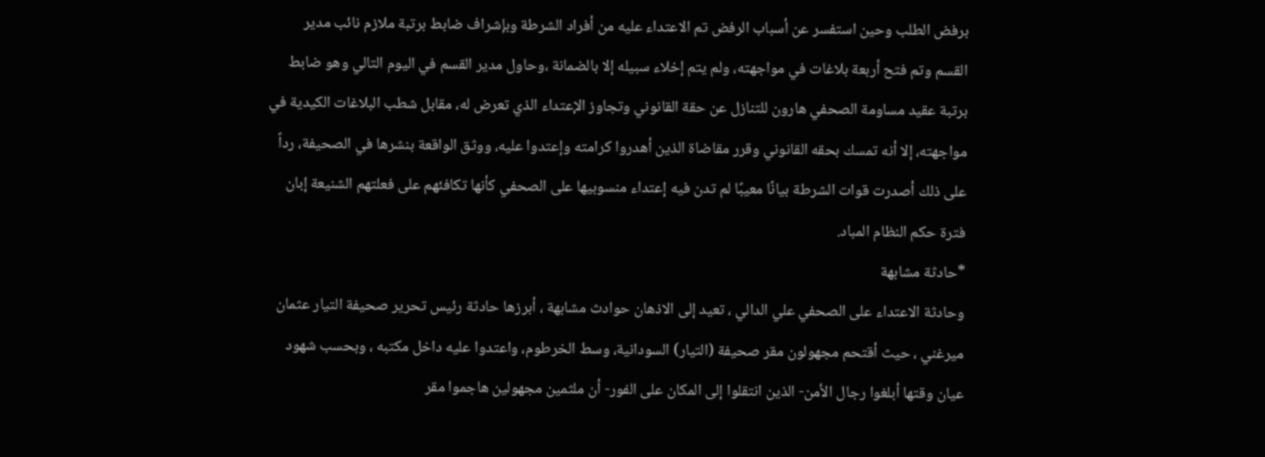برفض الطلب وحين استفسر عن أسباب الرفض تم الاعتداء عليه من أفراد الشرطة وبإشراف ضابط برتبة ملازم نائب مدير القسم وتم فتح أربعة بلاغات في مواجهته، ولم يتم إخلاء سبيله إلا بالضمانة ،وحاول مدير القسم في اليوم التالي وهو ضابط برتبة عقيد مساومة الصحفي هارون للتنازل عن حقة القانوني وتجاوز الإعتداء الذي تعرض له، مقابل شطب البلاغات الكيدية في مواجهته، إلا أنه تمسك بحقه القانوني وقرر مقاضاة الذين أهدروا كرامته وإعتدوا عليه، ووثق الواقعة بنشرها في الصحيفة، رداً على ذلك أصدرت قوات الشرطة بيانًا معيبًا لم تدن فيه إعتداء منسوبيها على الصحفي كأنها تكافئهم على فعلتهم الشنيعة إبان فترة حكم النظام المباد.
*حادثة مشابهة
وحادثة الاعتداء على الصحفي علي الدالي ، تعيد إلى الاذهان حوادث مشابهة ، أبرزها حادثة رئيس تحرير صحيفة التيار عثمان ميرغني ، حيث أقتحم مجهولون مقر صحيفة (التيار) السودانية، وسط الخرطوم، واعتدوا عليه داخل مكتبه ، وبحسب شهود عيان وقتها أبلغوا رجال الأمن- الذين انتقلوا إلى المكان على الفور- أن ملثمين مجهولين هاجموا مقر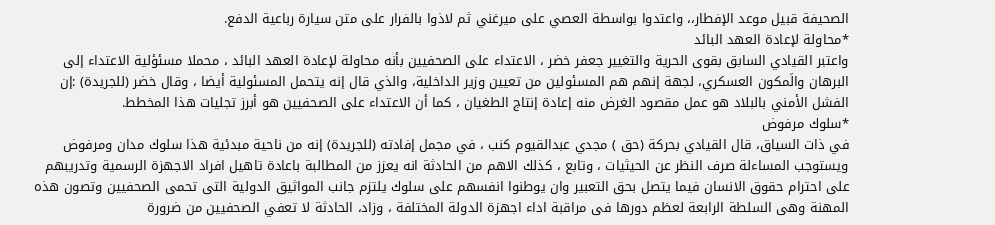الصحيفة قبيل موعد الإفطار،، واعتدوا بواسطة العصي على ميرغني ثم لاذوا بالفرار على متن سيارة رباعية الدفع.
*محاولة لإعادة العهد البائد
واعتبر القيادي السابق بقوى الحرية والتغيير جعفر خضر ، الاعتداء على الصحفيين بأنه محاولة لإعادة العهد البائد ، محملا مسئؤلية الاعتداء إلى البرهان والَمكون العسكري، لجهة إنهم هم المسئولين من تعيين وزير الداخلية، والذي قال إنه يتحمل المسئولية أيضا ، وقال خضر (للجريدة) :إن الفشل الأمني بالبلاد هو عمل مقصود الغرض منه إعادة إنتاج الطغيان ، كما أن الاعتداء على الصحفيين هو أبرز تجليات هذا المخطط.
*سلوك مرفوض
في ذات السياق، قال القيادي بحركة (حق ) مجدي عبدالقيوم كنب ، في مجمل إفادته (للجريدة) إنه من ناحية مبدئية هذا سلوك مدان ومرفوض ويستوجب المساءلة صرف النظر عن الحيثيات ، وتابع ، كذلك الاهم من الحادثة انه يعزز من المطالبة باعادة تاهيل افراد الاجهزة الرسمية وتدريبهم على احترام حقوق الانسان فيما يتصل بحق التعبير وان يوطنوا انفسهم على سلوك يلتزم جانب المواثيق الدولية التى تحمى الصحفيين وتصون هذه المهنة وهى السلطة الرابعة لعظم دورها فى مراقبة اداء اجهزة الدولة المختلفة ، وزاد، الحادثة لا تعفي الصحفيين من ضرورة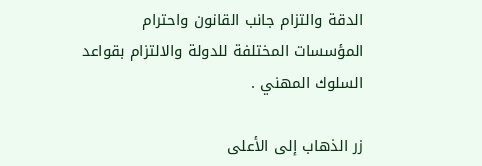الدقة والتزام جانب القانون واحترام المؤسسات المختلفة للدولة والالتزام بقواعد السلوك المهني .

زر الذهاب إلى الأعلى